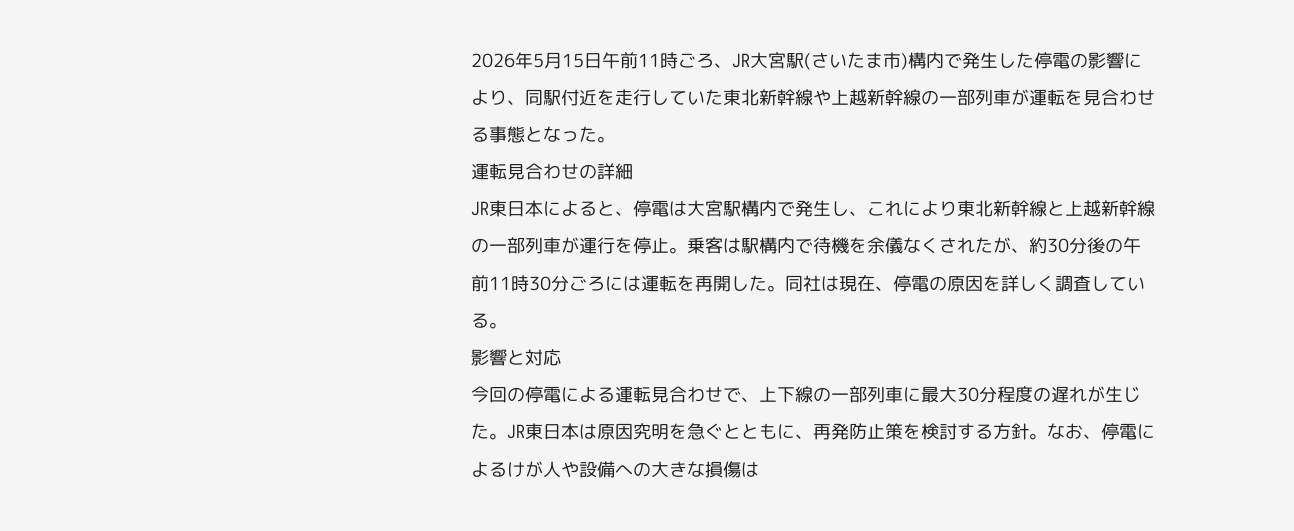2026年5月15日午前11時ごろ、JR大宮駅(さいたま市)構内で発生した停電の影響により、同駅付近を走行していた東北新幹線や上越新幹線の一部列車が運転を見合わせる事態となった。
運転見合わせの詳細
JR東日本によると、停電は大宮駅構内で発生し、これにより東北新幹線と上越新幹線の一部列車が運行を停止。乗客は駅構内で待機を余儀なくされたが、約30分後の午前11時30分ごろには運転を再開した。同社は現在、停電の原因を詳しく調査している。
影響と対応
今回の停電による運転見合わせで、上下線の一部列車に最大30分程度の遅れが生じた。JR東日本は原因究明を急ぐとともに、再発防止策を検討する方針。なお、停電によるけが人や設備への大きな損傷は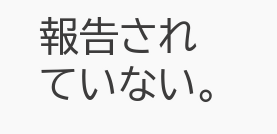報告されていない。